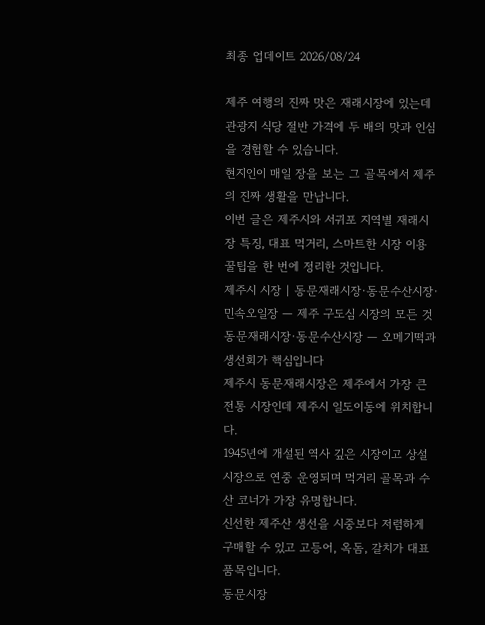최종 업데이트 2026/08/24

제주 여행의 진짜 맛은 재래시장에 있는데 관광지 식당 절반 가격에 두 배의 맛과 인심을 경험할 수 있습니다.
현지인이 매일 장을 보는 그 골목에서 제주의 진짜 생활을 만납니다.
이번 글은 제주시와 서귀포 지역별 재래시장 특징, 대표 먹거리, 스마트한 시장 이용 꿀팁을 한 번에 정리한 것입니다.
제주시 시장 | 동문재래시장·동문수산시장·민속오일장 — 제주 구도심 시장의 모든 것
동문재래시장·동문수산시장 — 오메기떡과 생선회가 핵심입니다
제주시 동문재래시장은 제주에서 가장 큰 전통 시장인데 제주시 일도이동에 위치합니다.
1945년에 개설된 역사 깊은 시장이고 상설시장으로 연중 운영되며 먹거리 골목과 수산 코너가 가장 유명합니다.
신선한 제주산 생선을 시중보다 저렴하게 구매할 수 있고 고등어, 옥돔, 갈치가 대표 품목입니다.
동문시장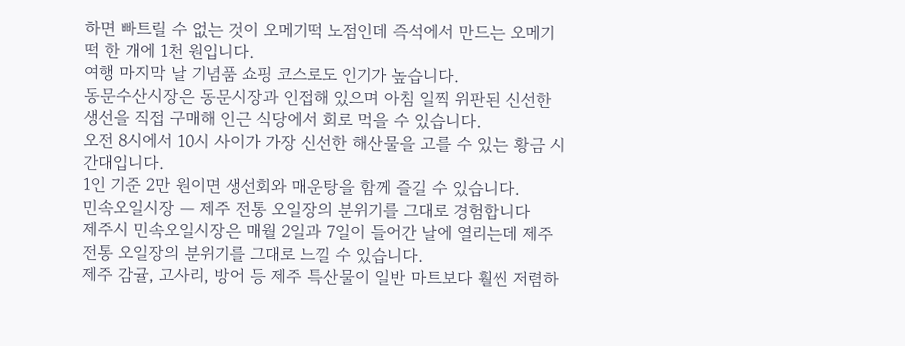하면 빠트릴 수 없는 것이 오메기떡 노점인데 즉석에서 만드는 오메기떡 한 개에 1천 원입니다.
여행 마지막 날 기념품 쇼핑 코스로도 인기가 높습니다.
동문수산시장은 동문시장과 인접해 있으며 아침 일찍 위판된 신선한 생선을 직접 구매해 인근 식당에서 회로 먹을 수 있습니다.
오전 8시에서 10시 사이가 가장 신선한 해산물을 고를 수 있는 황금 시간대입니다.
1인 기준 2만 원이면 생선회와 매운탕을 함께 즐길 수 있습니다.
민속오일시장 — 제주 전통 오일장의 분위기를 그대로 경험합니다
제주시 민속오일시장은 매월 2일과 7일이 들어간 날에 열리는데 제주 전통 오일장의 분위기를 그대로 느낄 수 있습니다.
제주 감귤, 고사리, 방어 등 제주 특산물이 일반 마트보다 훨씬 저렴하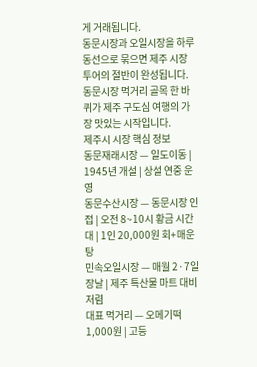게 거래됩니다.
동문시장과 오일시장을 하루 동선으로 묶으면 제주 시장 투어의 절반이 완성됩니다.
동문시장 먹거리 골목 한 바퀴가 제주 구도심 여행의 가장 맛있는 시작입니다.
제주시 시장 핵심 정보
동문재래시장 — 일도이동 | 1945년 개설 | 상설 연중 운영
동문수산시장 — 동문시장 인접 | 오전 8~10시 황금 시간대 | 1인 20,000원 회+매운탕
민속오일시장 — 매월 2·7일 장날 | 제주 특산물 마트 대비 저렴
대표 먹거리 — 오메기떡 1,000원 | 고등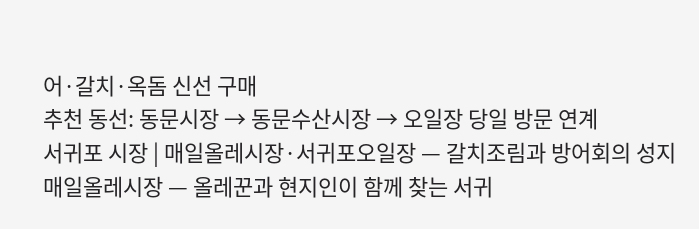어·갈치·옥돔 신선 구매
추천 동선: 동문시장 → 동문수산시장 → 오일장 당일 방문 연계
서귀포 시장 | 매일올레시장·서귀포오일장 — 갈치조림과 방어회의 성지
매일올레시장 — 올레꾼과 현지인이 함께 찾는 서귀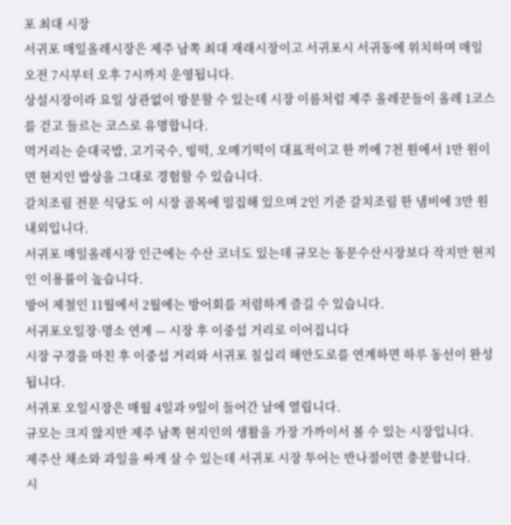포 최대 시장
서귀포 매일올레시장은 제주 남쪽 최대 재래시장이고 서귀포시 서귀동에 위치하며 매일 오전 7시부터 오후 7시까지 운영됩니다.
상설시장이라 요일 상관없이 방문할 수 있는데 시장 이름처럼 제주 올레꾼들이 올레 1코스를 걷고 들르는 코스로 유명합니다.
먹거리는 순대국밥, 고기국수, 빙떡, 오메기떡이 대표적이고 한 끼에 7천 원에서 1만 원이면 현지인 밥상을 그대로 경험할 수 있습니다.
갈치조림 전문 식당도 이 시장 골목에 밀집해 있으며 2인 기준 갈치조림 한 냄비에 3만 원 내외입니다.
서귀포 매일올레시장 인근에는 수산 코너도 있는데 규모는 동문수산시장보다 작지만 현지인 이용률이 높습니다.
방어 제철인 11월에서 2월에는 방어회를 저렴하게 즐길 수 있습니다.
서귀포오일장·명소 연계 — 시장 후 이중섭 거리로 이어집니다
시장 구경을 마친 후 이중섭 거리와 서귀포 칠십리 해안도로를 연계하면 하루 동선이 완성됩니다.
서귀포 오일시장은 매월 4일과 9일이 들어간 날에 열립니다.
규모는 크지 않지만 제주 남쪽 현지인의 생활을 가장 가까이서 볼 수 있는 시장입니다.
제주산 채소와 과일을 싸게 살 수 있는데 서귀포 시장 투어는 반나절이면 충분합니다.
시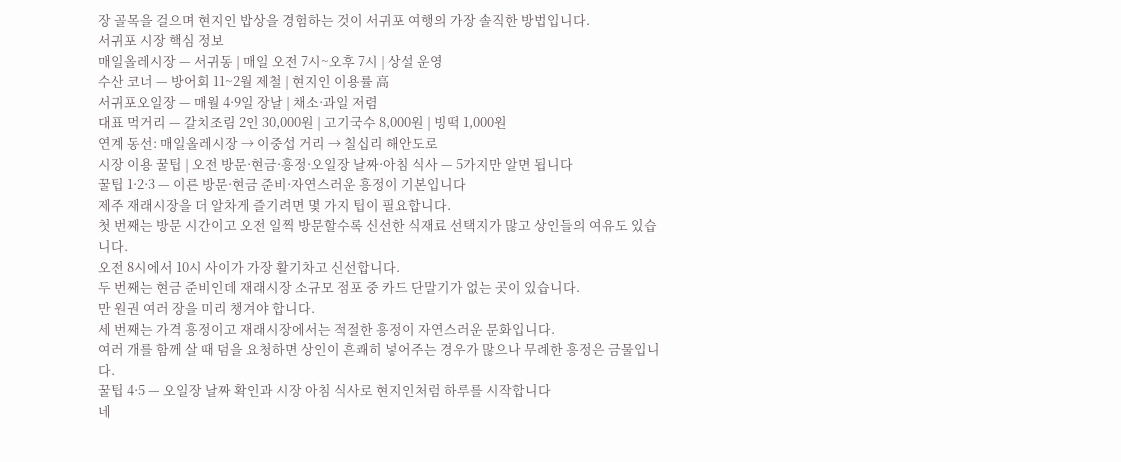장 골목을 걸으며 현지인 밥상을 경험하는 것이 서귀포 여행의 가장 솔직한 방법입니다.
서귀포 시장 핵심 정보
매일올레시장 — 서귀동 | 매일 오전 7시~오후 7시 | 상설 운영
수산 코너 — 방어회 11~2월 제철 | 현지인 이용률 高
서귀포오일장 — 매월 4·9일 장날 | 채소·과일 저렴
대표 먹거리 — 갈치조림 2인 30,000원 | 고기국수 8,000원 | 빙떡 1,000원
연계 동선: 매일올레시장 → 이중섭 거리 → 칠십리 해안도로
시장 이용 꿀팁 | 오전 방문·현금·흥정·오일장 날짜·아침 식사 — 5가지만 알면 됩니다
꿀팁 1·2·3 — 이른 방문·현금 준비·자연스러운 흥정이 기본입니다
제주 재래시장을 더 알차게 즐기려면 몇 가지 팁이 필요합니다.
첫 번째는 방문 시간이고 오전 일찍 방문할수록 신선한 식재료 선택지가 많고 상인들의 여유도 있습니다.
오전 8시에서 10시 사이가 가장 활기차고 신선합니다.
두 번째는 현금 준비인데 재래시장 소규모 점포 중 카드 단말기가 없는 곳이 있습니다.
만 원권 여러 장을 미리 챙겨야 합니다.
세 번째는 가격 흥정이고 재래시장에서는 적절한 흥정이 자연스러운 문화입니다.
여러 개를 함께 살 때 덤을 요청하면 상인이 흔쾌히 넣어주는 경우가 많으나 무례한 흥정은 금물입니다.
꿀팁 4·5 — 오일장 날짜 확인과 시장 아침 식사로 현지인처럼 하루를 시작합니다
네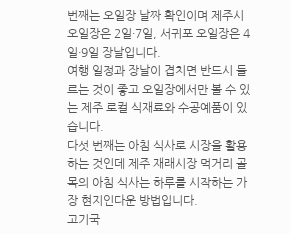번째는 오일장 날짜 확인이며 제주시 오일장은 2일·7일, 서귀포 오일장은 4일·9일 장날입니다.
여행 일정과 장날이 겹치면 반드시 들르는 것이 좋고 오일장에서만 볼 수 있는 제주 로컬 식재료와 수공예품이 있습니다.
다섯 번째는 아침 식사로 시장을 활용하는 것인데 제주 재래시장 먹거리 골목의 아침 식사는 하루를 시작하는 가장 현지인다운 방법입니다.
고기국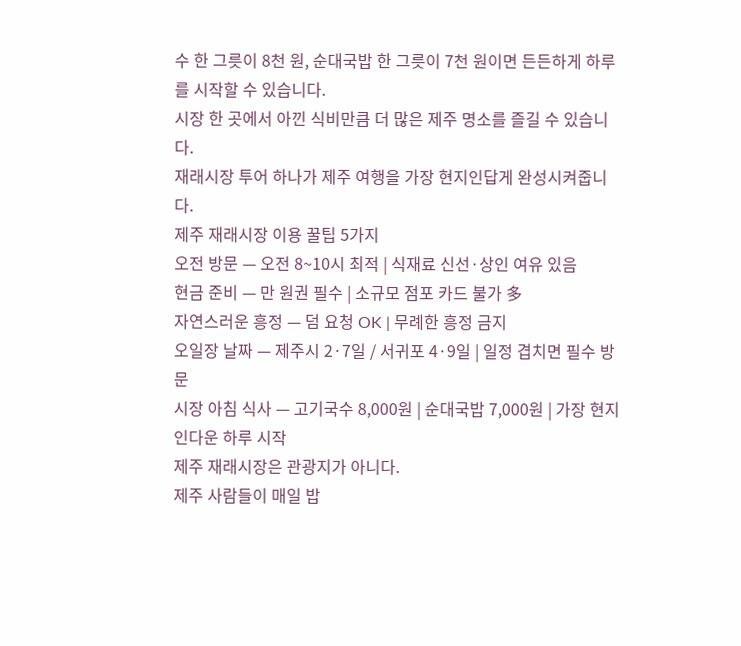수 한 그릇이 8천 원, 순대국밥 한 그릇이 7천 원이면 든든하게 하루를 시작할 수 있습니다.
시장 한 곳에서 아낀 식비만큼 더 많은 제주 명소를 즐길 수 있습니다.
재래시장 투어 하나가 제주 여행을 가장 현지인답게 완성시켜줍니다.
제주 재래시장 이용 꿀팁 5가지
오전 방문 — 오전 8~10시 최적 | 식재료 신선·상인 여유 있음
현금 준비 — 만 원권 필수 | 소규모 점포 카드 불가 多
자연스러운 흥정 — 덤 요청 OK | 무례한 흥정 금지
오일장 날짜 — 제주시 2·7일 / 서귀포 4·9일 | 일정 겹치면 필수 방문
시장 아침 식사 — 고기국수 8,000원 | 순대국밥 7,000원 | 가장 현지인다운 하루 시작
제주 재래시장은 관광지가 아니다.
제주 사람들이 매일 밥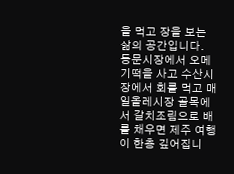을 먹고 장을 보는 삶의 공간입니다.
동문시장에서 오메기떡을 사고 수산시장에서 회를 먹고 매일올레시장 골목에서 갈치조림으로 배를 채우면 제주 여행이 한층 깊어집니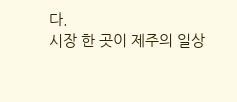다.
시장 한 곳이 제주의 일상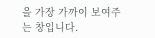을 가장 가까이 보여주는 창입니다.